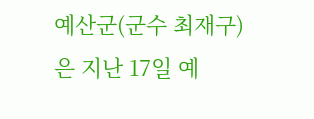예산군(군수 최재구)은 지난 17일 예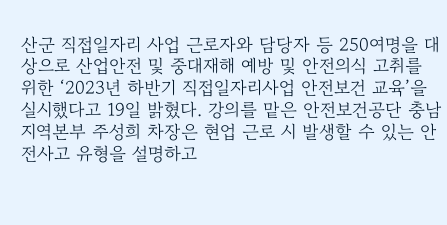산군 직접일자리 사업 근로자와 담당자 등 250여명을 대상으로 산업안전 및 중대재해 예방 및 안전의식 고취를 위한 ‘2023년 하반기 직접일자리사업 안전보건 교육’을 실시했다고 19일 밝혔다. 강의를 맡은 안전보건공단 충남지역본부 주성희 차장은 현업 근로 시 발생할 수 있는 안전사고 유형을 설명하고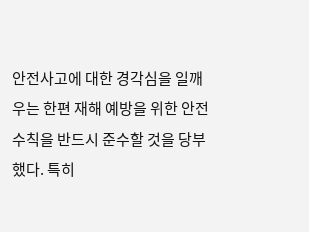안전사고에 대한 경각심을 일깨우는 한편 재해 예방을 위한 안전 수칙을 반드시 준수할 것을 당부했다. 특히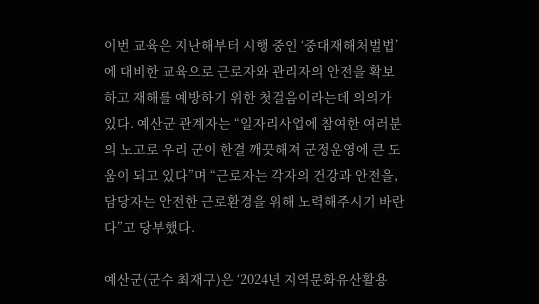이번 교육은 지난해부터 시행 중인 ‘중대재해처벌법’에 대비한 교육으로 근로자와 관리자의 안전을 확보하고 재해를 예방하기 위한 첫걸음이라는데 의의가 있다. 예산군 관계자는 “일자리사업에 참여한 여러분의 노고로 우리 군이 한결 깨끗해져 군정운영에 큰 도움이 되고 있다”며 “근로자는 각자의 건강과 안전을, 담당자는 안전한 근로환경을 위해 노력해주시기 바란다”고 당부했다.

예산군(군수 최재구)은 ‘2024년 지역문화유산활용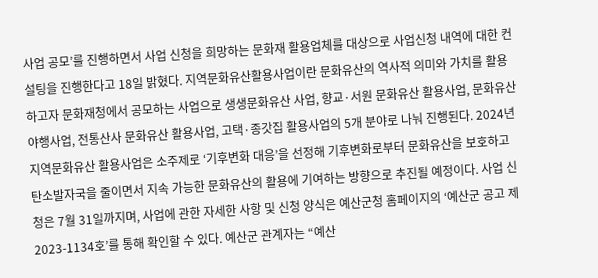사업 공모’를 진행하면서 사업 신청을 희망하는 문화재 활용업체를 대상으로 사업신청 내역에 대한 컨설팅을 진행한다고 18일 밝혔다. 지역문화유산활용사업이란 문화유산의 역사적 의미와 가치를 활용하고자 문화재청에서 공모하는 사업으로 생생문화유산 사업, 향교·서원 문화유산 활용사업, 문화유산 야행사업, 전통산사 문화유산 활용사업, 고택·종갓집 활용사업의 5개 분야로 나눠 진행된다. 2024년 지역문화유산 활용사업은 소주제로 ‘기후변화 대응’을 선정해 기후변화로부터 문화유산을 보호하고 탄소발자국을 줄이면서 지속 가능한 문화유산의 활용에 기여하는 방향으로 추진될 예정이다. 사업 신청은 7월 31일까지며, 사업에 관한 자세한 사항 및 신청 양식은 예산군청 홈페이지의 ‘예산군 공고 제2023-1134호’를 통해 확인할 수 있다. 예산군 관계자는 “예산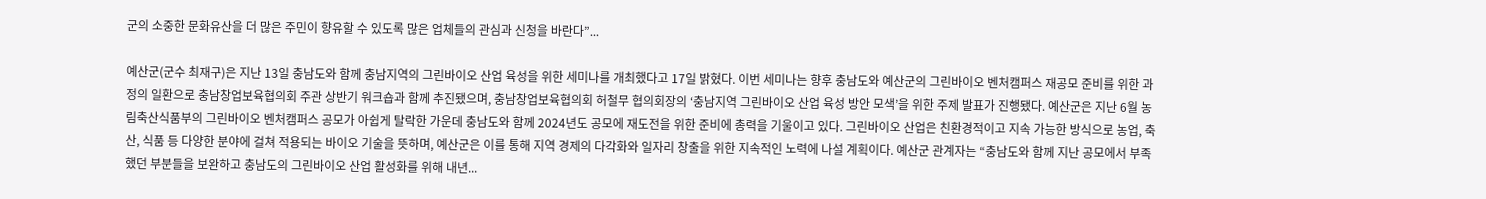군의 소중한 문화유산을 더 많은 주민이 향유할 수 있도록 많은 업체들의 관심과 신청을 바란다”...

예산군(군수 최재구)은 지난 13일 충남도와 함께 충남지역의 그린바이오 산업 육성을 위한 세미나를 개최했다고 17일 밝혔다. 이번 세미나는 향후 충남도와 예산군의 그린바이오 벤처캠퍼스 재공모 준비를 위한 과정의 일환으로 충남창업보육협의회 주관 상반기 워크숍과 함께 추진됐으며, 충남창업보육협의회 허철무 협의회장의 ‘충남지역 그린바이오 산업 육성 방안 모색’을 위한 주제 발표가 진행됐다. 예산군은 지난 6월 농림축산식품부의 그린바이오 벤처캠퍼스 공모가 아쉽게 탈락한 가운데 충남도와 함께 2024년도 공모에 재도전을 위한 준비에 총력을 기울이고 있다. 그린바이오 산업은 친환경적이고 지속 가능한 방식으로 농업, 축산, 식품 등 다양한 분야에 걸쳐 적용되는 바이오 기술을 뜻하며, 예산군은 이를 통해 지역 경제의 다각화와 일자리 창출을 위한 지속적인 노력에 나설 계획이다. 예산군 관계자는 “충남도와 함께 지난 공모에서 부족했던 부분들을 보완하고 충남도의 그린바이오 산업 활성화를 위해 내년...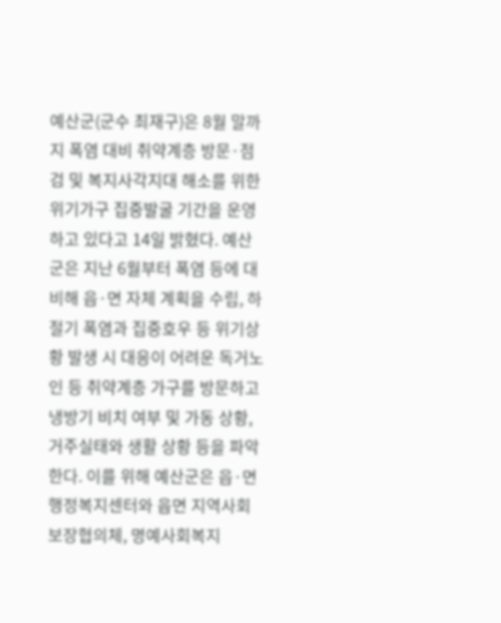예산군(군수 최재구)은 8월 말까지 폭염 대비 취약계층 방문·점검 및 복지사각지대 해소를 위한 위기가구 집중발굴 기간을 운영하고 있다고 14일 밝혔다. 예산군은 지난 6월부터 폭염 등에 대비해 읍·면 자체 계획을 수립, 하절기 폭염과 집중호우 등 위기상황 발생 시 대응이 어려운 독거노인 등 취약계층 가구를 방문하고 냉방기 비치 여부 및 가동 상황, 거주실태와 생활 상황 등을 파악한다. 이를 위해 예산군은 읍·면 행정복지센터와 읍면 지역사회보장협의체, 명예사회복지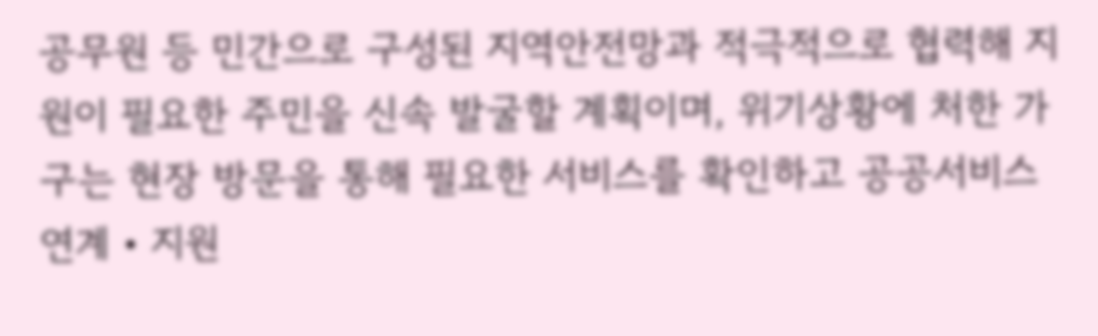공무원 등 민간으로 구성된 지역안전망과 적극적으로 협력해 지원이 필요한 주민을 신속 발굴할 계획이며, 위기상황에 처한 가구는 현장 방문을 통해 필요한 서비스를 확인하고 공공서비스 연계‧지원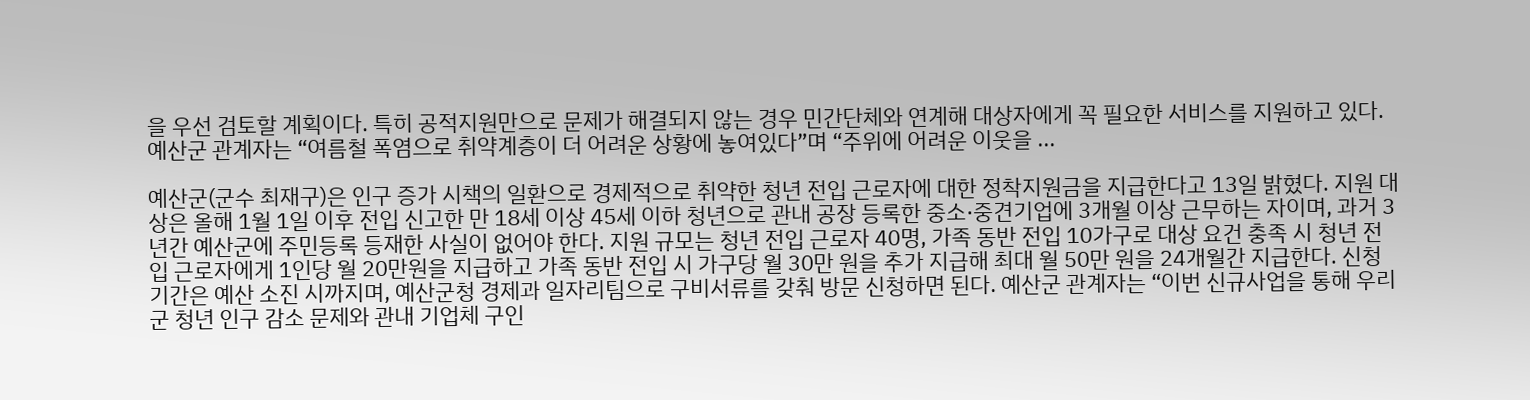을 우선 검토할 계획이다. 특히 공적지원만으로 문제가 해결되지 않는 경우 민간단체와 연계해 대상자에게 꼭 필요한 서비스를 지원하고 있다. 예산군 관계자는 “여름철 폭염으로 취약계층이 더 어려운 상황에 놓여있다”며 “주위에 어려운 이웃을 ...

예산군(군수 최재구)은 인구 증가 시책의 일환으로 경제적으로 취약한 청년 전입 근로자에 대한 정착지원금을 지급한다고 13일 밝혔다. 지원 대상은 올해 1월 1일 이후 전입 신고한 만 18세 이상 45세 이하 청년으로 관내 공장 등록한 중소·중견기업에 3개월 이상 근무하는 자이며, 과거 3년간 예산군에 주민등록 등재한 사실이 없어야 한다. 지원 규모는 청년 전입 근로자 40명, 가족 동반 전입 10가구로 대상 요건 충족 시 청년 전입 근로자에게 1인당 월 20만원을 지급하고 가족 동반 전입 시 가구당 월 30만 원을 추가 지급해 최대 월 50만 원을 24개월간 지급한다. 신청 기간은 예산 소진 시까지며, 예산군청 경제과 일자리팀으로 구비서류를 갖춰 방문 신청하면 된다. 예산군 관계자는 “이번 신규사업을 통해 우리군 청년 인구 감소 문제와 관내 기업체 구인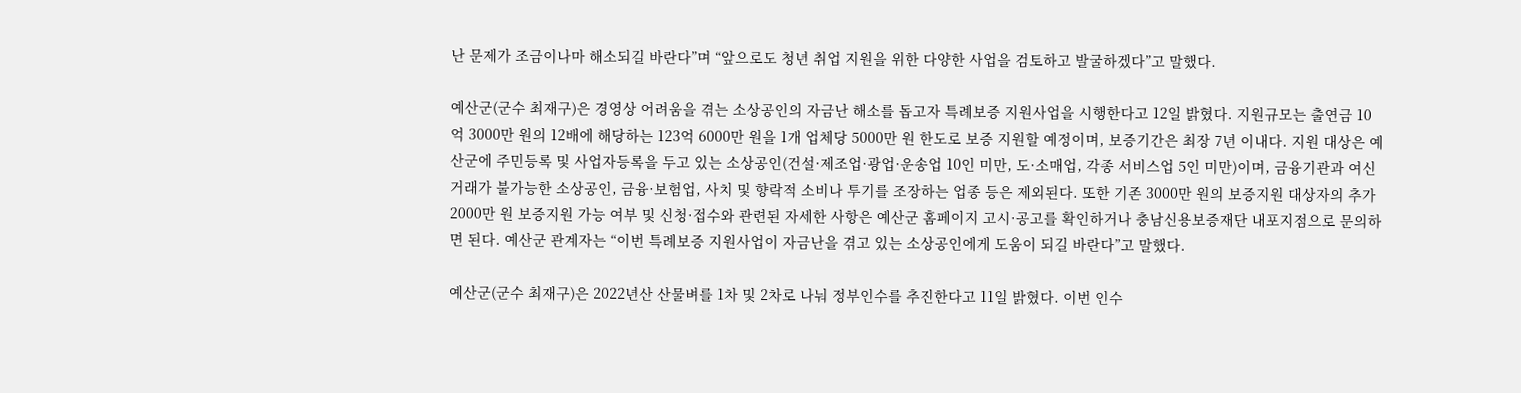난 문제가 조금이나마 해소되길 바란다”며 “앞으로도 청년 취업 지원을 위한 다양한 사업을 검토하고 발굴하겠다”고 말했다.

예산군(군수 최재구)은 경영상 어려움을 겪는 소상공인의 자금난 해소를 돕고자 특례보증 지원사업을 시행한다고 12일 밝혔다. 지원규모는 출연금 10억 3000만 원의 12배에 해당하는 123억 6000만 원을 1개 업체당 5000만 원 한도로 보증 지원할 예정이며, 보증기간은 최장 7년 이내다. 지원 대상은 예산군에 주민등록 및 사업자등록을 두고 있는 소상공인(건설·제조업·광업·운송업 10인 미만, 도·소매업, 각종 서비스업 5인 미만)이며, 금융기관과 여신거래가 불가능한 소상공인, 금융·보험업, 사치 및 향락적 소비나 투기를 조장하는 업종 등은 제외된다. 또한 기존 3000만 원의 보증지원 대상자의 추가 2000만 원 보증지원 가능 여부 및 신청·접수와 관련된 자세한 사항은 예산군 홈페이지 고시·공고를 확인하거나 충남신용보증재단 내포지점으로 문의하면 된다. 예산군 관계자는 “이번 특례보증 지원사업이 자금난을 겪고 있는 소상공인에게 도움이 되길 바란다”고 말했다.

예산군(군수 최재구)은 2022년산 산물벼를 1차 및 2차로 나눠 정부인수를 추진한다고 11일 밝혔다. 이번 인수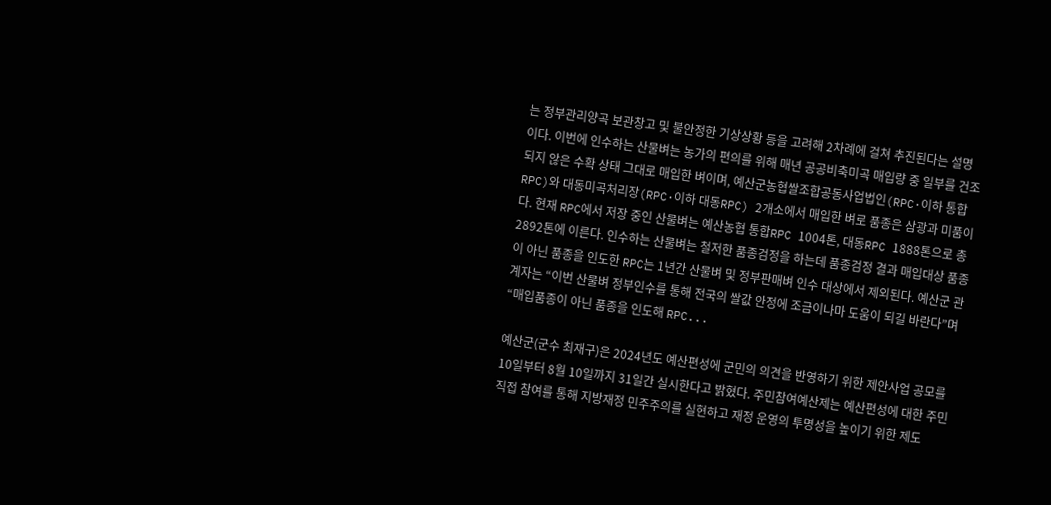는 정부관리양곡 보관창고 및 불안정한 기상상황 등을 고려해 2차례에 걸쳐 추진된다는 설명이다. 이번에 인수하는 산물벼는 농가의 편의를 위해 매년 공공비축미곡 매입량 중 일부를 건조되지 않은 수확 상태 그대로 매입한 벼이며, 예산군농협쌀조합공동사업법인(RPC·이하 통합RPC)와 대동미곡처리장(RPC·이하 대동RPC) 2개소에서 매입한 벼로 품종은 삼광과 미품이다. 현재 RPC에서 저장 중인 산물벼는 예산농협 통합RPC 1004톤, 대동RPC 1888톤으로 총 2892톤에 이른다. 인수하는 산물벼는 철저한 품종검정을 하는데 품종검정 결과 매입대상 품종이 아닌 품종을 인도한 RPC는 1년간 산물벼 및 정부판매벼 인수 대상에서 제외된다. 예산군 관계자는 “이번 산물벼 정부인수를 통해 전국의 쌀값 안정에 조금이나마 도움이 되길 바란다”며 “매입품종이 아닌 품종을 인도해 RPC...

예산군(군수 최재구)은 2024년도 예산편성에 군민의 의견을 반영하기 위한 제안사업 공모를 10일부터 8월 10일까지 31일간 실시한다고 밝혔다. 주민참여예산제는 예산편성에 대한 주민 직접 참여를 통해 지방재정 민주주의를 실현하고 재정 운영의 투명성을 높이기 위한 제도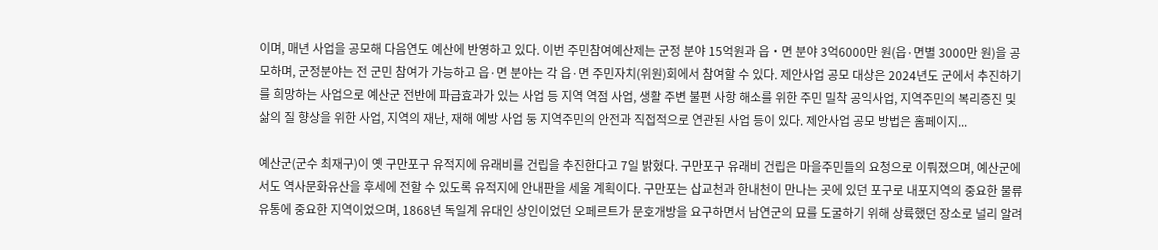이며, 매년 사업을 공모해 다음연도 예산에 반영하고 있다. 이번 주민참여예산제는 군정 분야 15억원과 읍‧면 분야 3억6000만 원(읍·면별 3000만 원)을 공모하며, 군정분야는 전 군민 참여가 가능하고 읍·면 분야는 각 읍·면 주민자치(위원)회에서 참여할 수 있다. 제안사업 공모 대상은 2024년도 군에서 추진하기를 희망하는 사업으로 예산군 전반에 파급효과가 있는 사업 등 지역 역점 사업, 생활 주변 불편 사항 해소를 위한 주민 밀착 공익사업, 지역주민의 복리증진 및 삶의 질 향상을 위한 사업, 지역의 재난, 재해 예방 사업 둥 지역주민의 안전과 직접적으로 연관된 사업 등이 있다. 제안사업 공모 방법은 홈페이지...

예산군(군수 최재구)이 옛 구만포구 유적지에 유래비를 건립을 추진한다고 7일 밝혔다. 구만포구 유래비 건립은 마을주민들의 요청으로 이뤄졌으며, 예산군에서도 역사문화유산을 후세에 전할 수 있도록 유적지에 안내판을 세울 계획이다. 구만포는 삽교천과 한내천이 만나는 곳에 있던 포구로 내포지역의 중요한 물류유통에 중요한 지역이었으며, 1868년 독일계 유대인 상인이었던 오페르트가 문호개방을 요구하면서 남연군의 묘를 도굴하기 위해 상륙했던 장소로 널리 알려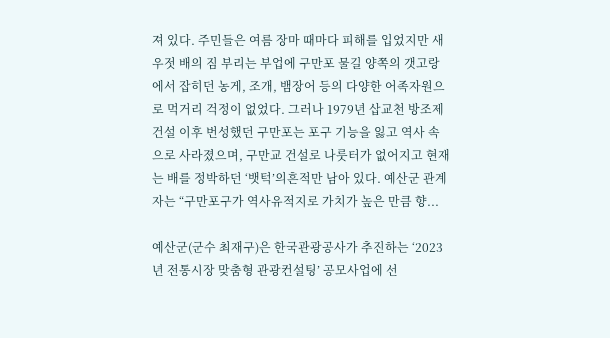져 있다. 주민들은 여름 장마 때마다 피해를 입었지만 새우젓 배의 짐 부리는 부업에 구만포 물길 양쪽의 갯고랑에서 잡히던 농게, 조개, 뱀장어 등의 다양한 어족자원으로 먹거리 걱정이 없었다. 그러나 1979년 삽교천 방조제 건설 이후 번성했던 구만포는 포구 기능을 잃고 역사 속으로 사라졌으며, 구만교 건설로 나룻터가 없어지고 현재는 배를 정박하던 ‘뱃턱’의흔적만 남아 있다. 예산군 관계자는 “구만포구가 역사유적지로 가치가 높은 만큼 향...

예산군(군수 최재구)은 한국관광공사가 추진하는 ‘2023년 전통시장 맞춤형 관광컨설팅’ 공모사업에 선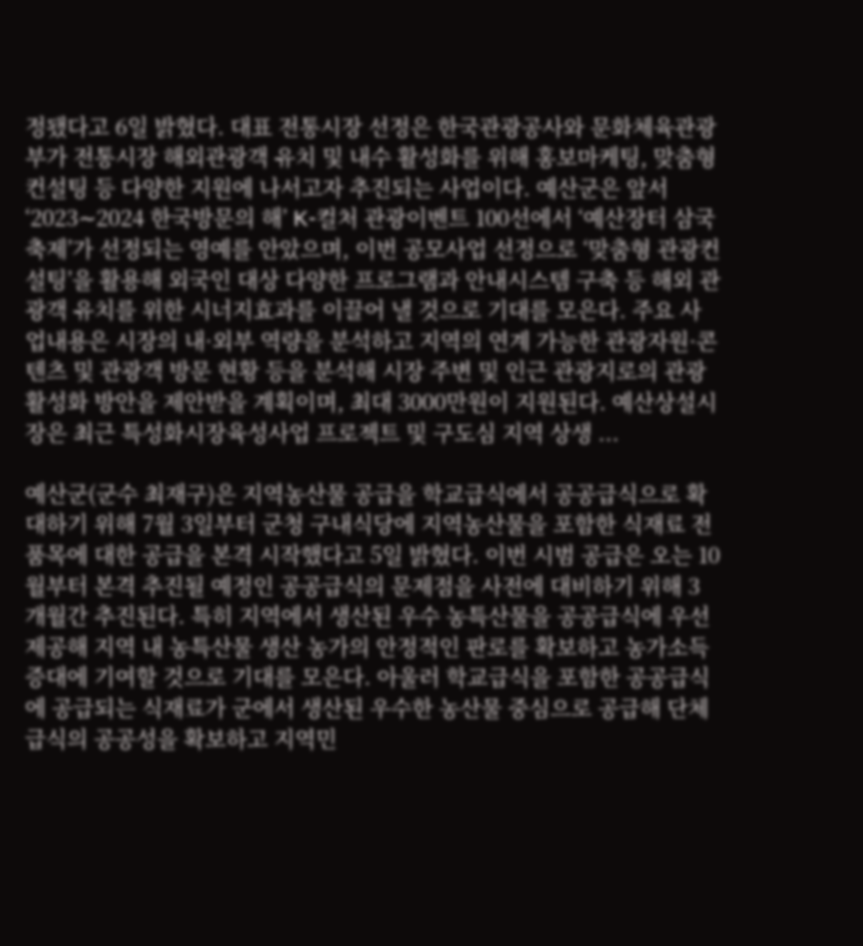정됐다고 6일 밝혔다. 대표 전통시장 선정은 한국관광공사와 문화체육관광부가 전통시장 해외관광객 유치 및 내수 활성화를 위해 홍보마케팅, 맞춤형 컨설팅 등 다양한 지원에 나서고자 추진되는 사업이다. 예산군은 앞서 ‘2023∼2024 한국방문의 해’ K-컬처 관광이벤트 100선에서 ‘예산장터 삼국축제’가 선정되는 영예를 안았으며, 이번 공모사업 선정으로 ‘맞춤형 관광컨설팅’을 활용해 외국인 대상 다양한 프로그램과 안내시스템 구축 등 해외 관광객 유치를 위한 시너지효과를 이끌어 낼 것으로 기대를 모은다. 주요 사업내용은 시장의 내·외부 역량을 분석하고 지역의 연계 가능한 관광자원·콘텐츠 및 관광객 방문 현황 등을 분석해 시장 주변 및 인근 관광지로의 관광활성화 방안을 제안받을 계획이며, 최대 3000만원이 지원된다. 예산상설시장은 최근 특성화시장육성사업 프로젝트 및 구도심 지역 상생 ...

예산군(군수 최재구)은 지역농산물 공급을 학교급식에서 공공급식으로 확대하기 위해 7월 3일부터 군청 구내식당에 지역농산물을 포함한 식재료 전 품목에 대한 공급을 본격 시작했다고 5일 밝혔다. 이번 시범 공급은 오는 10월부터 본격 추진될 예정인 공공급식의 문제점을 사전에 대비하기 위해 3개월간 추진된다. 특히 지역에서 생산된 우수 농특산물을 공공급식에 우선 제공해 지역 내 농특산물 생산 농가의 안정적인 판로를 확보하고 농가소득 증대에 기여할 것으로 기대를 모은다. 아울러 학교급식을 포함한 공공급식에 공급되는 식재료가 군에서 생산된 우수한 농산물 중심으로 공급해 단체급식의 공공성을 확보하고 지역민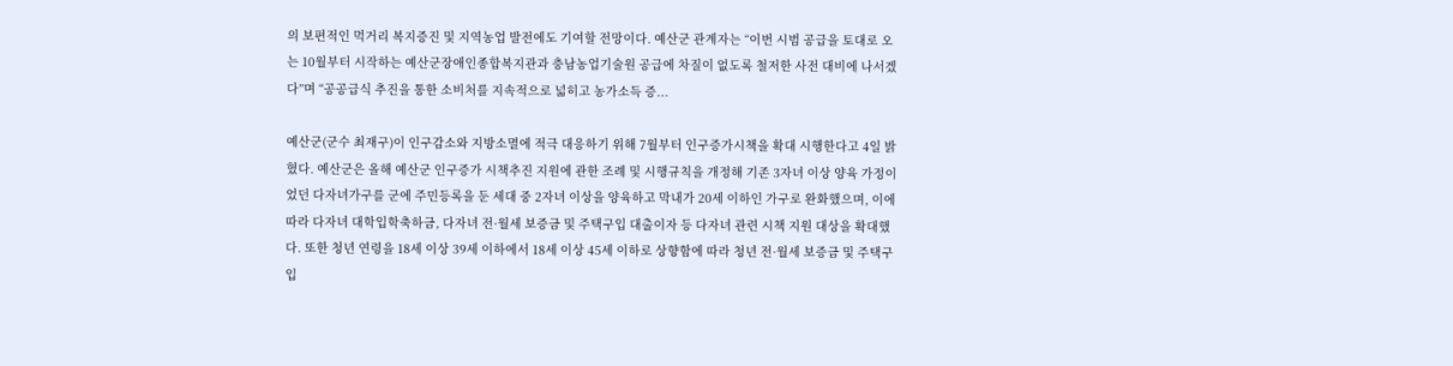의 보편적인 먹거리 복지증진 및 지역농업 발전에도 기여할 전망이다. 예산군 관계자는 “이번 시범 공급을 토대로 오는 10월부터 시작하는 예산군장애인종합복지관과 충남농업기술원 공급에 차질이 없도록 철저한 사전 대비에 나서겠다”며 “공공급식 추진을 통한 소비처를 지속적으로 넓히고 농가소득 증...

예산군(군수 최재구)이 인구감소와 지방소멸에 적극 대응하기 위해 7월부터 인구증가시책을 확대 시행한다고 4일 밝혔다. 예산군은 올해 예산군 인구증가 시책추진 지원에 관한 조례 및 시행규칙을 개정해 기존 3자녀 이상 양육 가정이었던 다자녀가구를 군에 주민등록을 둔 세대 중 2자녀 이상을 양육하고 막내가 20세 이하인 가구로 완화했으며, 이에 따라 다자녀 대학입학축하금, 다자녀 전·월세 보증금 및 주택구입 대출이자 등 다자녀 관련 시책 지원 대상을 확대했다. 또한 청년 연령을 18세 이상 39세 이하에서 18세 이상 45세 이하로 상향함에 따라 청년 전·월세 보증금 및 주택구입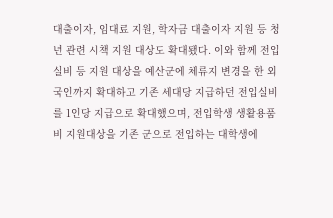대출이자, 임대료 지원, 학자금 대출이자 지원 등 청년 관련 시책 지원 대상도 확대됐다. 이와 함께 전입실비 등 지원 대상을 예산군에 체류지 변경을 한 외국인까지 확대하고 기존 세대당 지급하던 전입실비를 1인당 지급으로 확대했으며, 전입학생 생활용품비 지원대상을 기존 군으로 전입하는 대학생에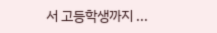서 고등학생까지 ...